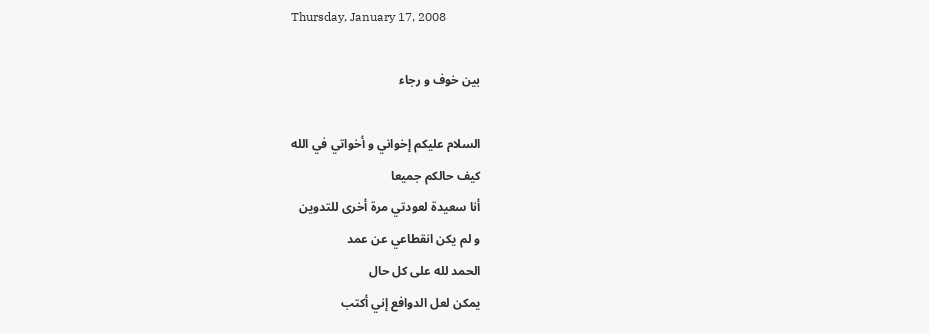Thursday, January 17, 2008

بين خوف و رجاء

السلام عليكم إخواني و أخواتي في الله
كيف حالكم جميعا
أنا سعيدة لعودتي مرة أخرى للتدوين
و لم يكن انقطاعي عن عمد
الحمد لله على كل حال
يمكن لعل الدوافع إني أكتب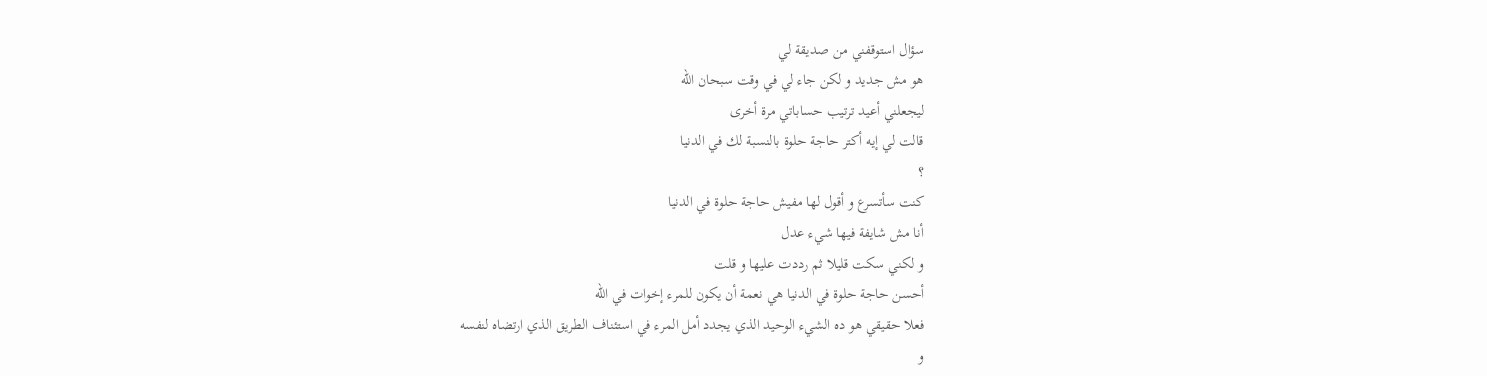سؤال استوقفني من صديقة لي
هو مش جديد و لكن جاء لي في وقت سبحان الله
ليجعلني أعيد ترتيب حساباتي مرة أخرى
قالت لي إيه أكتر حاجة حلوة بالنسبة لك في الدنيا
؟
كنت سأتسرع و أقول لها مفيش حاجة حلوة في الدنيا
أنا مش شايفة فيها شيء عدل
و لكني سكت قليلا ثم رددت عليها و قلت
أحسن حاجة حلوة في الدنيا هي نعمة أن يكون للمرء إخوات في الله
فعلا حقيقي هو ده الشيء الوحيد الذي يجدد أمل المرء في استئناف الطريق الذي ارتضاه لنفسه
و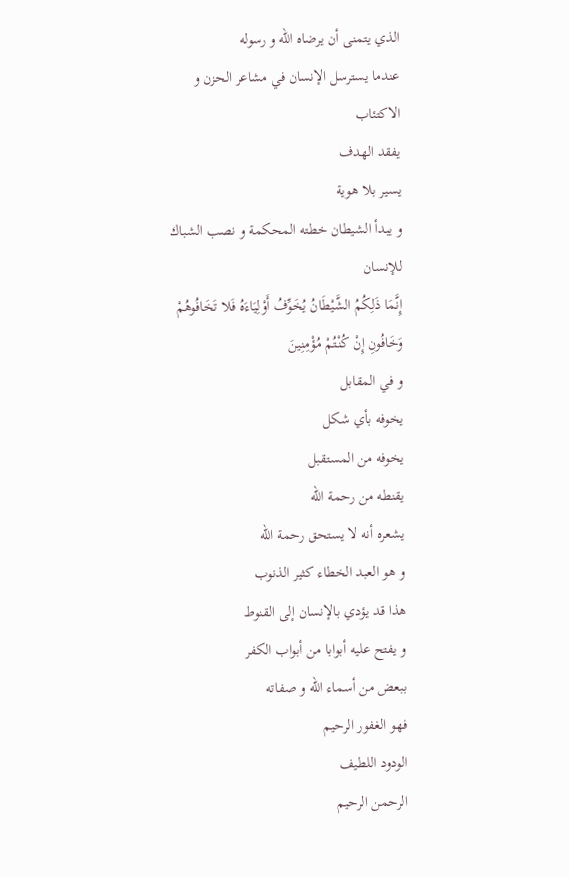الذي يتمنى أن يرضاه الله و رسوله
عندما يسترسل الإنسان في مشاعر الحزن و الاكتئاب
يفقد الهدف
يسير بلا هوية
و يبدأ الشيطان خطته المحكمة و نصب الشباك للإنسان
إِنَّمَا ذَلِكُمُ الشَّيْطَانُ يُخَوِّفُ أَوْلِيَاءَهُ فَلا تَخَافُوهُمْ وَخَافُونِ إِنْ كُنْتُمْ مُؤْمِنِينَ
و في المقابل
يخوفه بأي شكل
يخوفه من المستقبل
يقنطه من رحمة الله
يشعره أنه لا يستحق رحمة الله
و هو العبد الخطاء كثير الذنوب
هذا قد يؤدي بالإنسان إلى القنوط
و يفتح عليه أبوابا من أبواب الكفر
ببعض من أسماء الله و صفاته
فهو الغفور الرحيم
الودود اللطيف
الرحمن الرحيم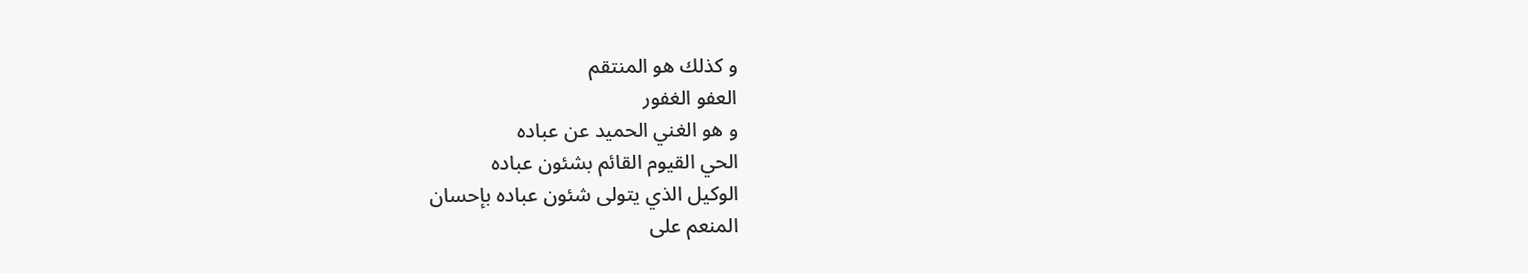و كذلك هو المنتقم
العفو الغفور
و هو الغني الحميد عن عباده
الحي القيوم القائم بشئون عباده
الوكيل الذي يتولى شئون عباده بإحسان
المنعم على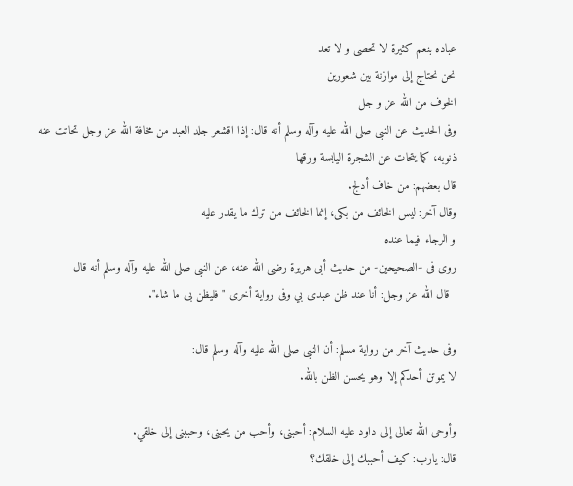عباده بنعم كثيرة لا تحصى و لا تعد
نحن نحتاج إلى موازنة بين شعورين
الخوف من الله عز و جل
وفى الحديث عن النبى صلى الله عليه وآله وسلم أنه قال: إذا اقشعر جلد العبد من مخافة الله عز وجل تحاتت عنه ذنوبه، كما يتحات عن الشجرة اليابسة ورقها
قال بعضهم: من خاف أدلج.
وقال آخر: ليس الخائف من بكى، إنما الخائف من ترك ما يقدر عليه
و الرجاء فيما عنده
روى فى -الصحيحين- من حديث أبى هريرة رضى الله عنه، عن النبى صلى الله عليه وآله وسلم أنه قال
  قال الله عز وجل: أنا عند ظن عبدى بي وفى رواية أخرى " فليظن بى ما شاء".

وفى حديث آخر من رواية مسلم: أن النبى صلى الله عليه وآله وسلم قال:
لا يموتن أحدكم إلا وهو يحسن الظن بالله.

وأوحى الله تعالى إلى داود عليه السلام: أحبنى، وأحب من يحبنى، وحببنى إلى خلقي.
قال: يارب: كيف أحببك إلى خلقك؟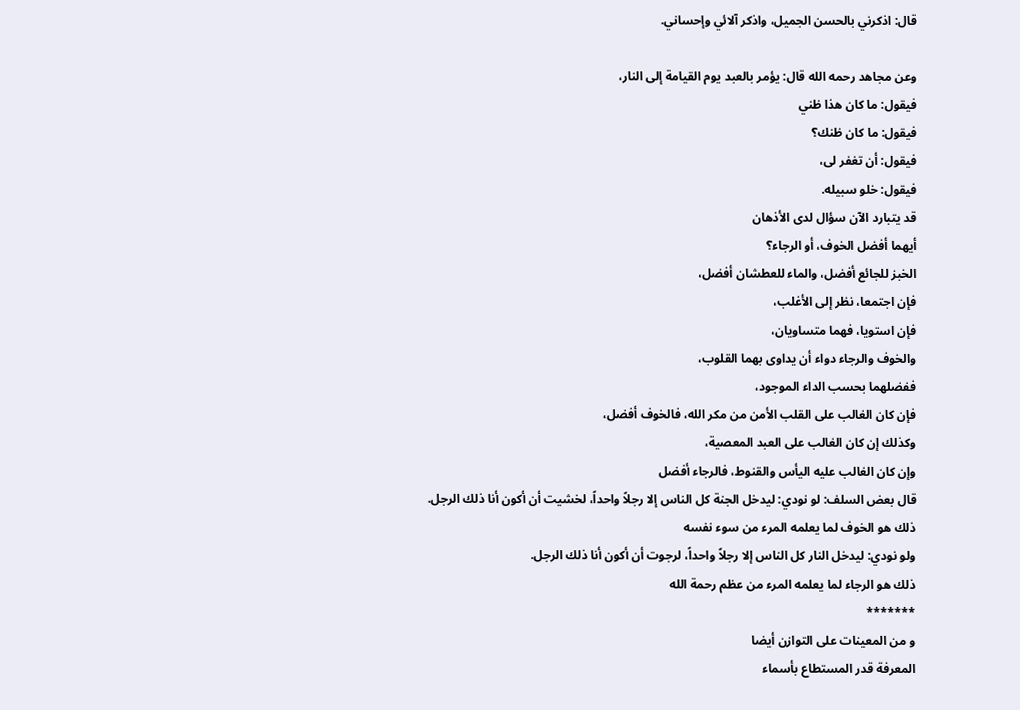قال: اذكرني بالحسن الجميل، واذكر آلائي وإحساني.

وعن مجاهد رحمه الله قال: يؤمر بالعبد يوم القيامة إلى النار،
فيقول: ما كان هذا ظني
فيقول: ما كان ظنك؟
فيقول: أن تغفر لى،
فيقول: خلو سبيله.
قد يتبارد الآن سؤال لدى الأذهان
أيهما أفضل الخوف، أو الرجاء؟
الخبز للجائع أفضل، والماء للعطشان أفضل،
فإن اجتمعا، نظر إلى الأغلب،
فإن استويا، فهما متساويان،
والخوف والرجاء دواء أن يداوى بهما القلوب،
ففضلهما بحسب الداء الموجود،
فإن كان الغالب على القلب الأمن من مكر الله، فالخوف أفضل،
وكذلك إن كان الغالب على العبد المعصية،
وإن كان الغالب عليه اليأس والقنوط، فالرجاء أفضل
قال بعض السلف: لو نودي: ليدخل الجنة كل الناس إلا رجلاً واحداً، لخشيت أن أكون أنا ذلك الرجل.
ذلك هو الخوف لما يعلمه المرء من سوء نفسه
ولو نودي: ليدخل النار كل الناس إلا رجلاً واحداً، لرجوت أن أكون أنا ذلك الرجل.
ذلك هو الرجاء لما يعلمه المرء من عظم رحمة الله
*******
و من المعينات على التوازن أيضا
المعرفة قدر المستطاع بأسماء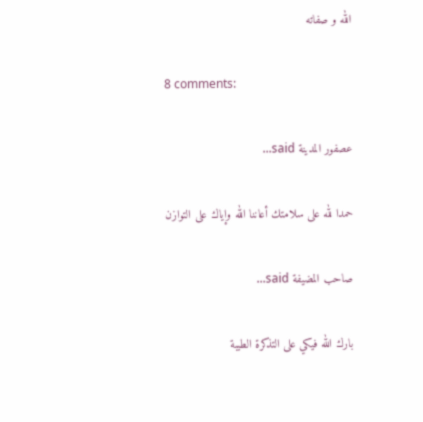الله و صفاته

8 comments:

عصفور المدينة said...

حمدا لله على سلامتك أعاننا الله وإياك على التوازن

صاحب المضيفة said...

بارك الله فيكي على التذكرة الطيبة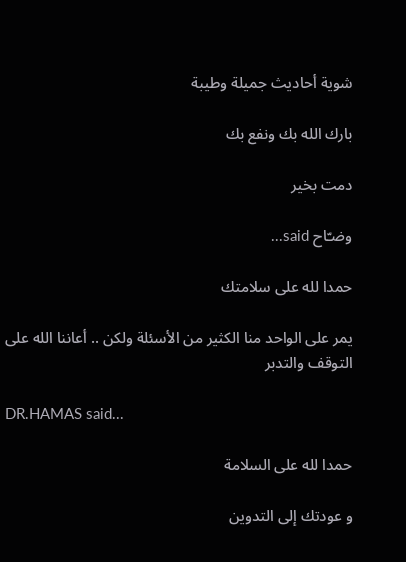شوية أحاديث جميلة وطيبة

بارك الله بك ونفع بك

دمت بخير

وضـّاح said...

حمدا لله على سلامتك

يمر على الواحد منا الكثير من الأسئلة ولكن .. أعاننا الله على التوقف والتدبر

DR.HAMAS said...

حمدا لله على السلامة

و عودتك إلى التدوين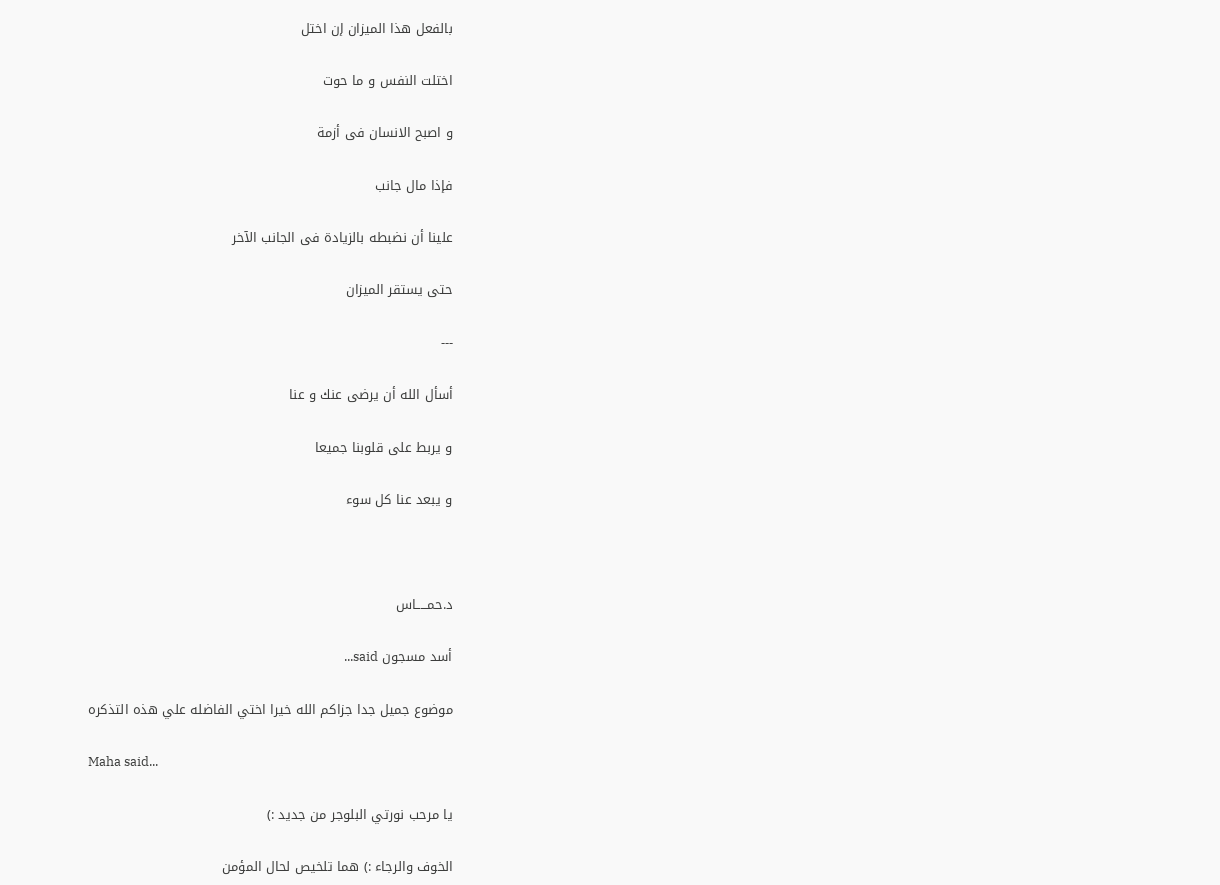بالفعل هذا الميزان إن اختل

اختلت النفس و ما حوت

و اصبح الانسان فى أزمة

فإذا مال جانب

علينا أن نضبطه بالزيادة فى الجانب الآخر

حتى يستقر الميزان

---

أسأل الله أن يرضى عنك و عنا

و يربط على قلوبنا جميعا

و يبعد عنا كل سوء



د.حمـــــاس

أسد مسجون said...

موضوع جميل جدا جزاكم الله خيرا اختي الفاضله علي هذه التذكره

Maha said...

يا مرحب نورتي البلوجر من جديد :)

الخوف والرجاء :) هما تلخيص لحال المؤمن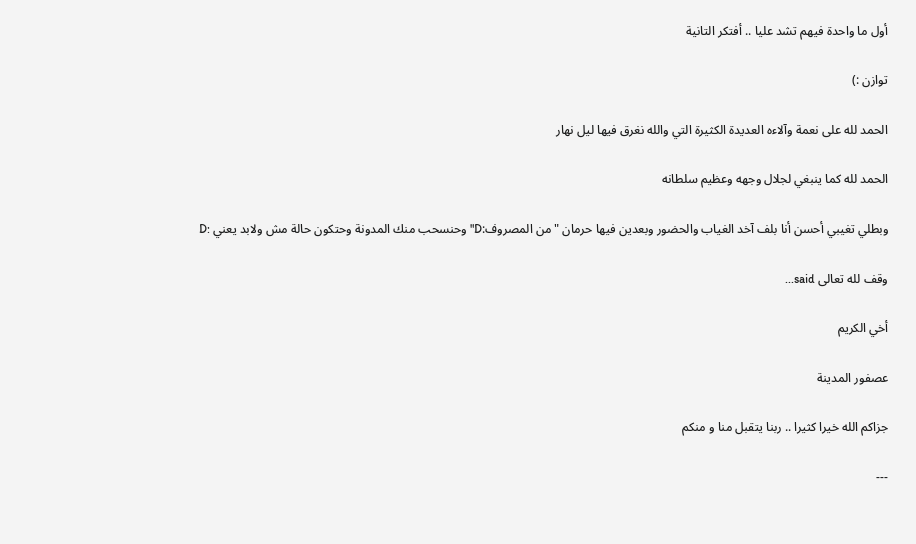أول ما واحدة فيهم تشد عليا .. أفتكر التانية

توازن :)

الحمد لله على نعمة وآلاءه العديدة الكثيرة التي والله نغرق فيها ليل نهار

الحمد لله كما ينبغي لجلال وجهه وعظيم سلطانه

وبطلي تغيبي أحسن أنا بلف آخد الغياب والحضور وبعدين فيها حرمان "من المصروف:D" وحنسحب منك المدونة وحتكون حالة مش ولابد يعني :D

وقف لله تعالى said...

أخي الكريم

عصفور المدينة

جزاكم الله خيرا كثيرا .. ربنا يتقبل منا و منكم

---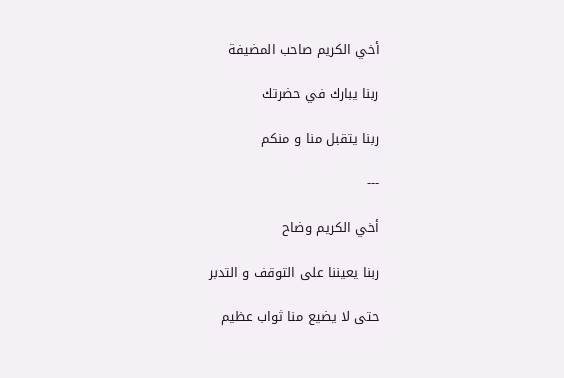أخي الكريم صاحب المضيفة

ربنا يبارك في حضرتك

ربنا يتقبل منا و منكم

---

أخي الكريم وضاح

ربنا يعيننا على التوقف و التدبر

حتى لا يضيع منا ثواب عظيم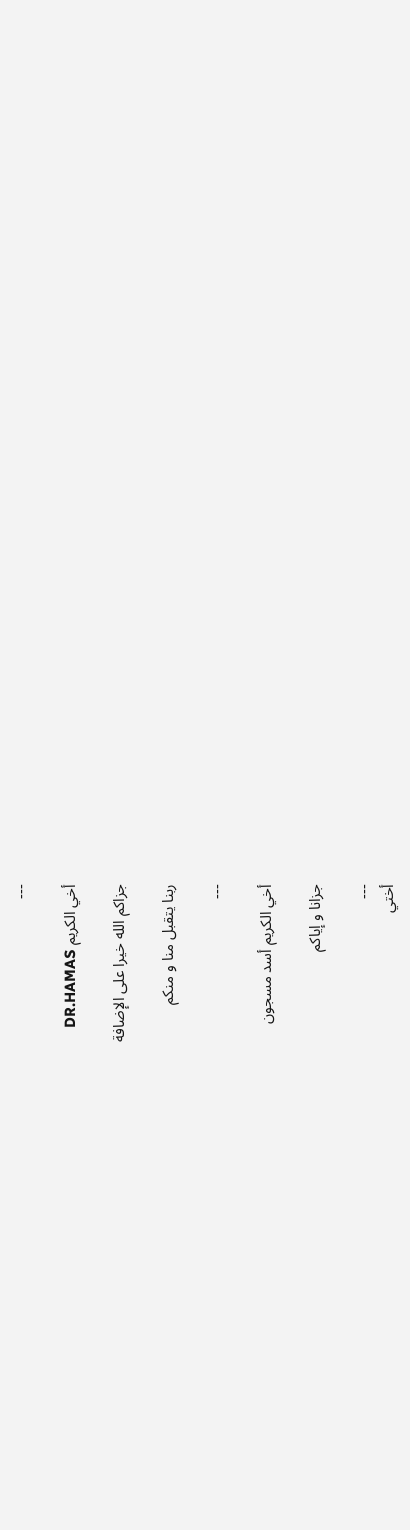---

أخي الكريم DR.HAMAS

جزاكم الله خيرا على الإضافة

ربنا يتقبل منا و منكم

---

أخي الكريم أسد مسجون

جزانا و إياكم

---
أختي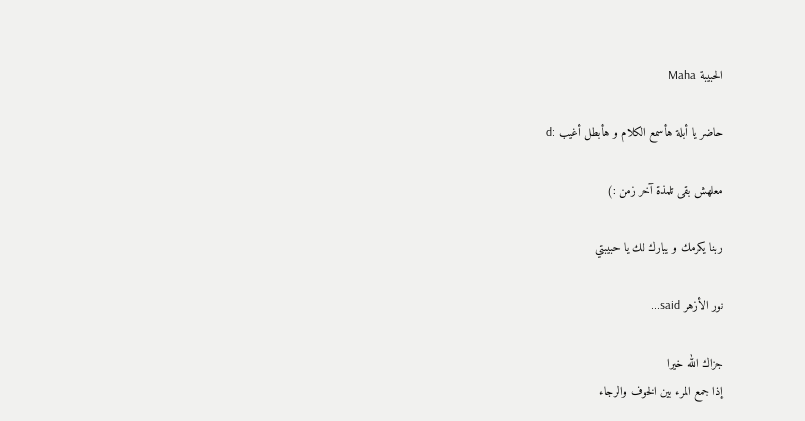الحبيبة Maha

حاضر يا أبلة هأسمع الكلام و هأبطل أغيب :d

معلهش بقى تلمذة آخر زمن :)

ربنا يكرمك و يبارك لك يا حبيبتي

نور الأزهر said...

جزاك الله خيرا
إذا جمع المرء بين الخوف والرجاء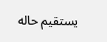يستقيم حاله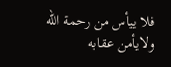فلا ييأس من رحمة الله ولايأمن عقابه